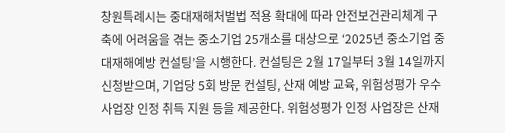창원특례시는 중대재해처벌법 적용 확대에 따라 안전보건관리체계 구축에 어려움을 겪는 중소기업 25개소를 대상으로 ‘2025년 중소기업 중대재해예방 컨설팅’을 시행한다. 컨설팅은 2월 17일부터 3월 14일까지 신청받으며, 기업당 5회 방문 컨설팅, 산재 예방 교육, 위험성평가 우수사업장 인정 취득 지원 등을 제공한다. 위험성평가 인정 사업장은 산재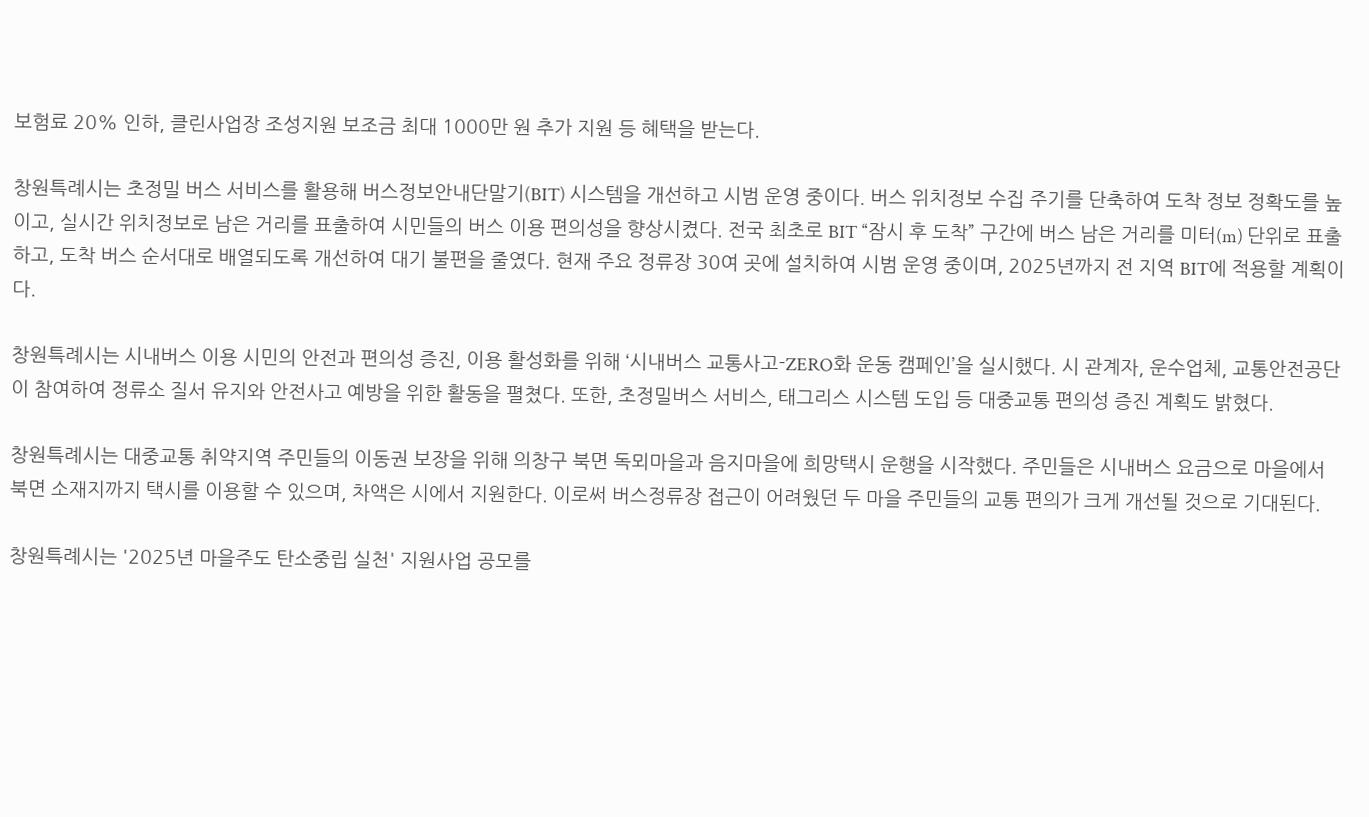보험료 20% 인하, 클린사업장 조성지원 보조금 최대 1000만 원 추가 지원 등 혜택을 받는다.

창원특례시는 초정밀 버스 서비스를 활용해 버스정보안내단말기(BIT) 시스템을 개선하고 시범 운영 중이다. 버스 위치정보 수집 주기를 단축하여 도착 정보 정확도를 높이고, 실시간 위치정보로 남은 거리를 표출하여 시민들의 버스 이용 편의성을 향상시켰다. 전국 최초로 BIT “잠시 후 도착” 구간에 버스 남은 거리를 미터(m) 단위로 표출하고, 도착 버스 순서대로 배열되도록 개선하여 대기 불편을 줄였다. 현재 주요 정류장 30여 곳에 설치하여 시범 운영 중이며, 2025년까지 전 지역 BIT에 적용할 계획이다.

창원특례시는 시내버스 이용 시민의 안전과 편의성 증진, 이용 활성화를 위해 ‘시내버스 교통사고-ZERO화 운동 캠페인’을 실시했다. 시 관계자, 운수업체, 교통안전공단이 참여하여 정류소 질서 유지와 안전사고 예방을 위한 활동을 펼쳤다. 또한, 초정밀버스 서비스, 태그리스 시스템 도입 등 대중교통 편의성 증진 계획도 밝혔다.

창원특례시는 대중교통 취약지역 주민들의 이동권 보장을 위해 의창구 북면 독뫼마을과 음지마을에 희망택시 운행을 시작했다. 주민들은 시내버스 요금으로 마을에서 북면 소재지까지 택시를 이용할 수 있으며, 차액은 시에서 지원한다. 이로써 버스정류장 접근이 어려웠던 두 마을 주민들의 교통 편의가 크게 개선될 것으로 기대된다.

창원특례시는 '2025년 마을주도 탄소중립 실천' 지원사업 공모를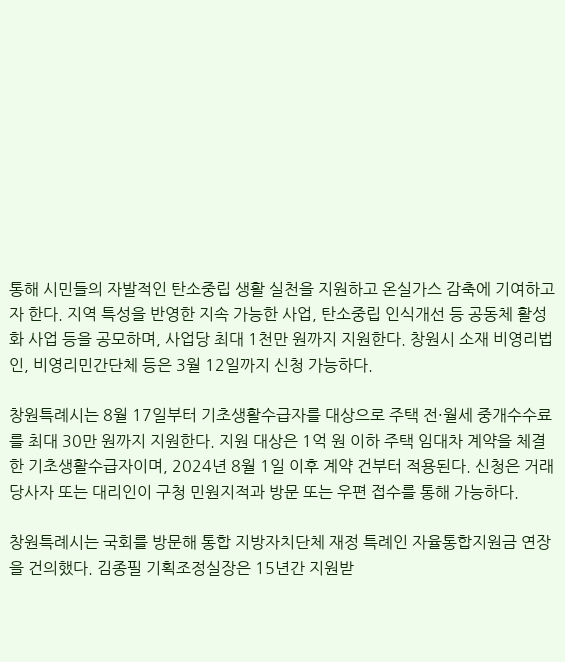통해 시민들의 자발적인 탄소중립 생활 실천을 지원하고 온실가스 감축에 기여하고자 한다. 지역 특성을 반영한 지속 가능한 사업, 탄소중립 인식개선 등 공동체 활성화 사업 등을 공모하며, 사업당 최대 1천만 원까지 지원한다. 창원시 소재 비영리법인, 비영리민간단체 등은 3월 12일까지 신청 가능하다.

창원특례시는 8월 17일부터 기초생활수급자를 대상으로 주택 전·월세 중개수수료를 최대 30만 원까지 지원한다. 지원 대상은 1억 원 이하 주택 임대차 계약을 체결한 기초생활수급자이며, 2024년 8월 1일 이후 계약 건부터 적용된다. 신청은 거래 당사자 또는 대리인이 구청 민원지적과 방문 또는 우편 접수를 통해 가능하다.

창원특례시는 국회를 방문해 통합 지방자치단체 재정 특례인 자율통합지원금 연장을 건의했다. 김종필 기획조정실장은 15년간 지원받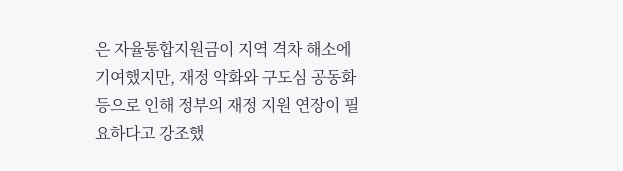은 자율통합지원금이 지역 격차 해소에 기여했지만, 재정 악화와 구도심 공동화 등으로 인해 정부의 재정 지원 연장이 필요하다고 강조했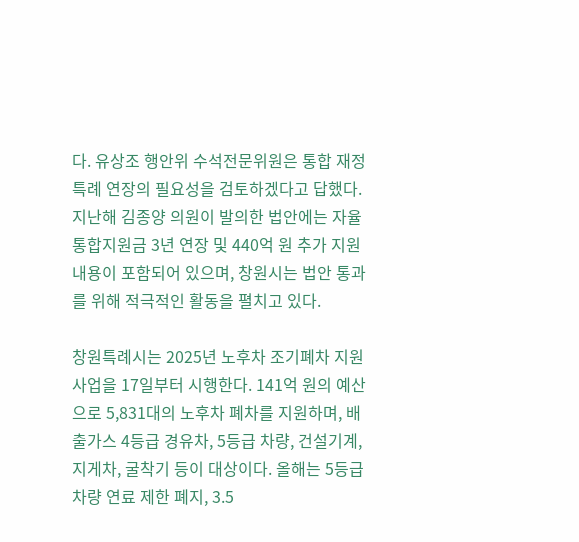다. 유상조 행안위 수석전문위원은 통합 재정 특례 연장의 필요성을 검토하겠다고 답했다. 지난해 김종양 의원이 발의한 법안에는 자율통합지원금 3년 연장 및 440억 원 추가 지원 내용이 포함되어 있으며, 창원시는 법안 통과를 위해 적극적인 활동을 펼치고 있다.

창원특례시는 2025년 노후차 조기폐차 지원사업을 17일부터 시행한다. 141억 원의 예산으로 5,831대의 노후차 폐차를 지원하며, 배출가스 4등급 경유차, 5등급 차량, 건설기계, 지게차, 굴착기 등이 대상이다. 올해는 5등급 차량 연료 제한 폐지, 3.5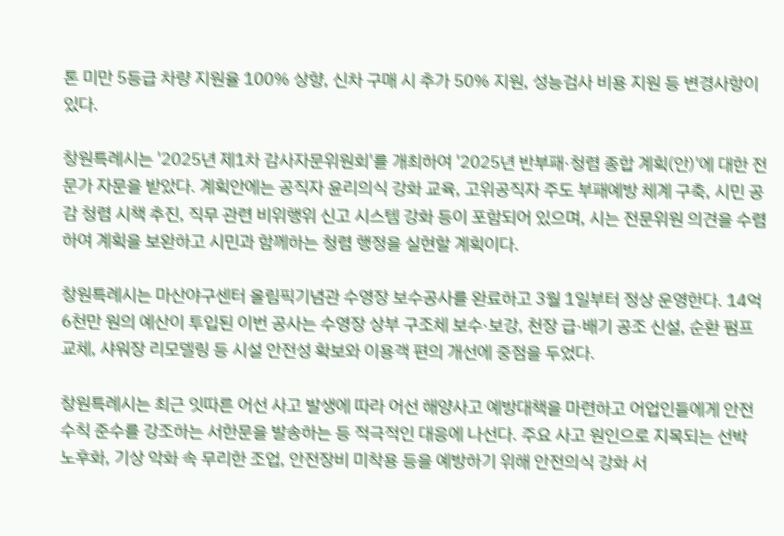톤 미만 5등급 차량 지원율 100% 상향, 신차 구매 시 추가 50% 지원, 성능검사 비용 지원 등 변경사항이 있다.

창원특례시는 '2025년 제1차 감사자문위원회'를 개최하여 '2025년 반부패·청렴 종합 계획(안)'에 대한 전문가 자문을 받았다. 계획안에는 공직자 윤리의식 강화 교육, 고위공직자 주도 부패예방 체계 구축, 시민 공감 청렴 시책 추진, 직무 관련 비위행위 신고 시스템 강화 등이 포함되어 있으며, 시는 전문위원 의견을 수렴하여 계획을 보완하고 시민과 함께하는 청렴 행정을 실현할 계획이다.

창원특례시는 마산야구센터 올림픽기념관 수영장 보수공사를 완료하고 3월 1일부터 정상 운영한다. 14억 6천만 원의 예산이 투입된 이번 공사는 수영장 상부 구조체 보수·보강, 천장 급·배기 공조 신설, 순환 펌프 교체, 샤워장 리모델링 등 시설 안전성 확보와 이용객 편의 개선에 중점을 두었다.

창원특례시는 최근 잇따른 어선 사고 발생에 따라 어선 해양사고 예방대책을 마련하고 어업인들에게 안전 수칙 준수를 강조하는 서한문을 발송하는 등 적극적인 대응에 나선다. 주요 사고 원인으로 지목되는 선박 노후화, 기상 악화 속 무리한 조업, 안전장비 미착용 등을 예방하기 위해 안전의식 강화 서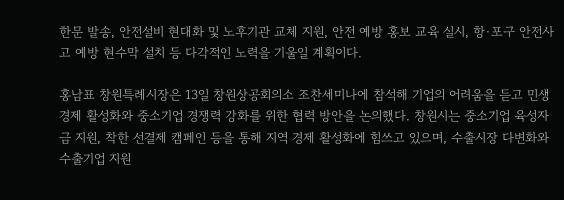한문 발송, 안전설비 현대화 및 노후기관 교체 지원, 안전 예방 홍보 교육 실시, 항·포구 안전사고 예방 현수막 설치 등 다각적인 노력을 기울일 계획이다.

홍남표 창원특례시장은 13일 창원상공회의소 조찬세미나에 참석해 기업의 어려움을 듣고 민생경제 활성화와 중소기업 경쟁력 강화를 위한 협력 방안을 논의했다. 창원시는 중소기업 육성자금 지원, 착한 선결제 캠페인 등을 통해 지역 경제 활성화에 힘쓰고 있으며, 수출시장 다변화와 수출기업 지원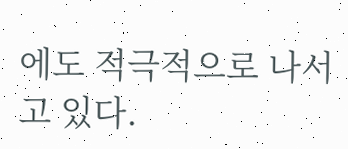에도 적극적으로 나서고 있다.